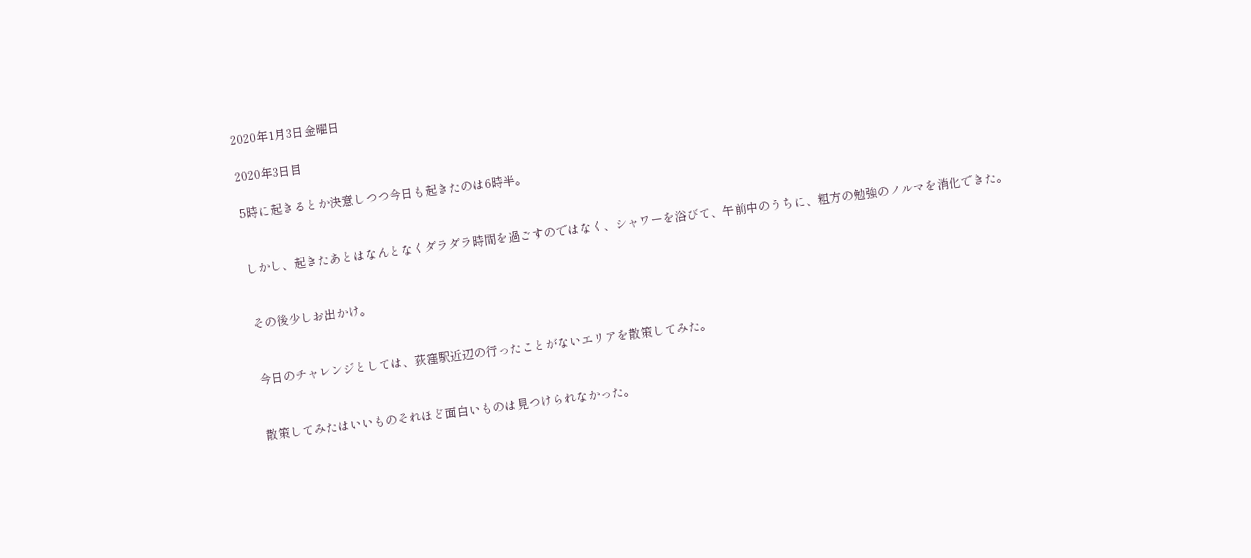2020年1月3日金曜日

2020年3日目

5時に起きるとか決意しつつ今日も起きたのは6時半。


しかし、起きたあとはなんとなくダラダラ時間を過ごすのではなく、シャワーを浴びて、午前中のうちに、粗方の勉強のノルマを消化できた。


その後少しお出かけ。


今日のチャレンジとしては、荻窪駅近辺の行ったことがないエリアを散策してみた。


散策してみたはいいものそれほど面白いものは見つけられなかった。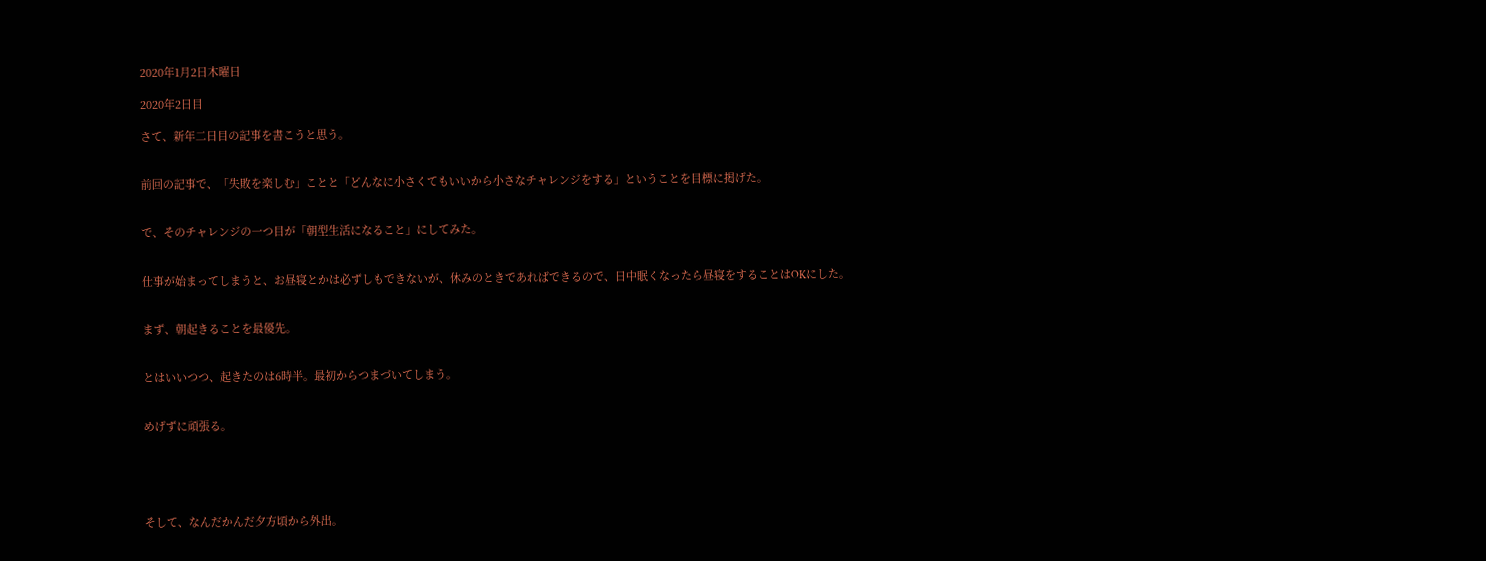2020年1月2日木曜日

2020年2日目

さて、新年二日目の記事を書こうと思う。


前回の記事で、「失敗を楽しむ」ことと「どんなに小さくてもいいから小さなチャレンジをする」ということを目標に掲げた。


で、そのチャレンジの一つ目が「朝型生活になること」にしてみた。


仕事が始まってしまうと、お昼寝とかは必ずしもできないが、休みのときであればできるので、日中眠くなったら昼寝をすることはOKにした。


まず、朝起きることを最優先。


とはいいつつ、起きたのは6時半。最初からつまづいてしまう。


めげずに頑張る。





そして、なんだかんだ夕方頃から外出。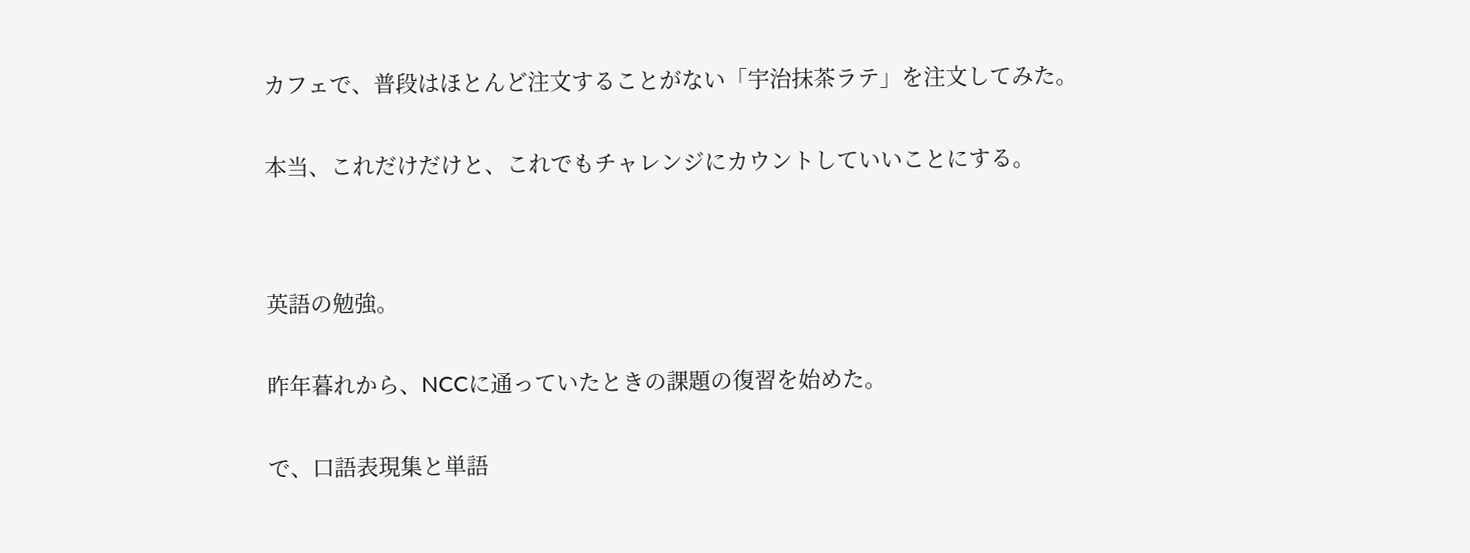カフェで、普段はほとんど注文することがない「宇治抹茶ラテ」を注文してみた。


本当、これだけだけと、これでもチャレンジにカウントしていいことにする。




英語の勉強。


昨年暮れから、NCCに通っていたときの課題の復習を始めた。


で、口語表現集と単語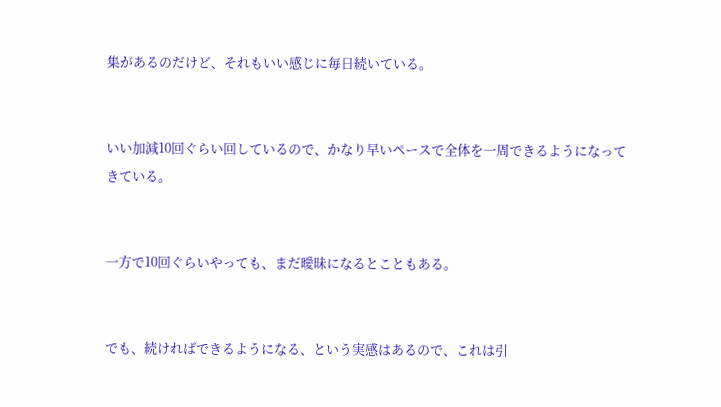集があるのだけど、それもいい感じに毎日続いている。


いい加減10回ぐらい回しているので、かなり早いペースで全体を一周できるようになってきている。


一方で10回ぐらいやっても、まだ曖昧になるとこともある。


でも、続ければできるようになる、という実感はあるので、これは引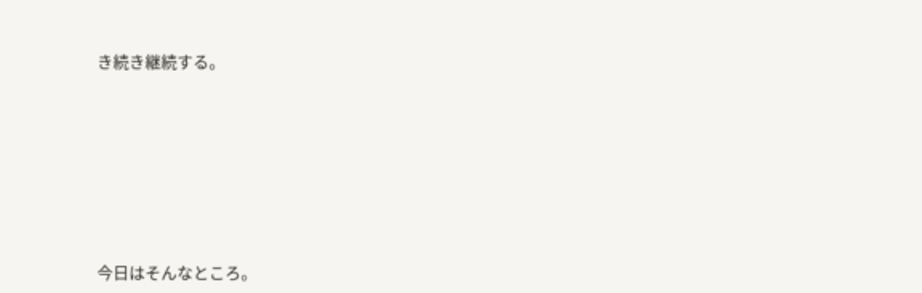き続き継続する。









今日はそんなところ。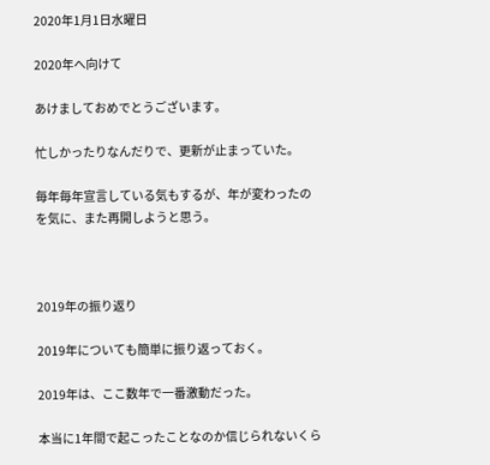2020年1月1日水曜日

2020年へ向けて

あけましておめでとうございます。

忙しかったりなんだりで、更新が止まっていた。

毎年毎年宣言している気もするが、年が変わったのを気に、また再開しようと思う。



2019年の振り返り

2019年についても簡単に振り返っておく。

2019年は、ここ数年で一番激動だった。

本当に1年間で起こったことなのか信じられないくら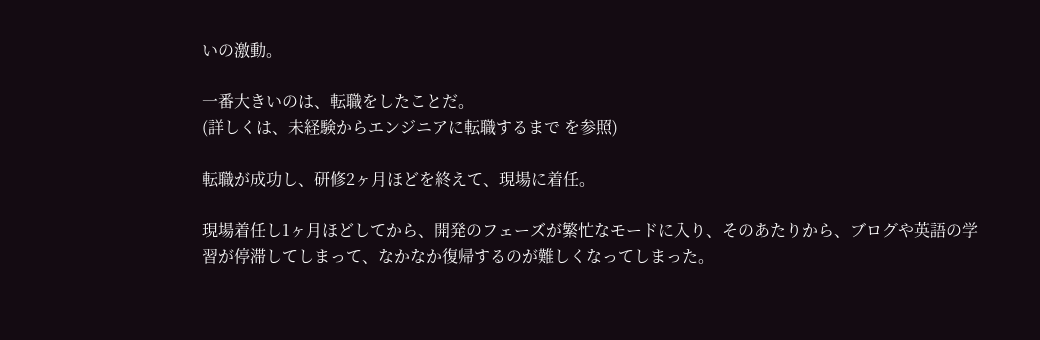いの激動。

一番大きいのは、転職をしたことだ。
(詳しくは、未経験からエンジニアに転職するまで を参照)

転職が成功し、研修2ヶ月ほどを終えて、現場に着任。

現場着任し1ヶ月ほどしてから、開発のフェーズが繁忙なモードに入り、そのあたりから、ブログや英語の学習が停滞してしまって、なかなか復帰するのが難しくなってしまった。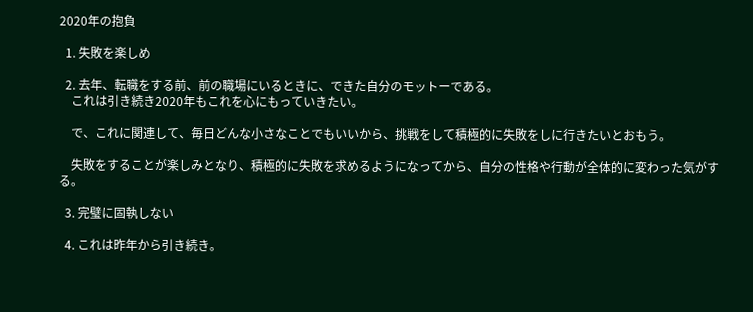2020年の抱負

  1. 失敗を楽しめ

  2. 去年、転職をする前、前の職場にいるときに、できた自分のモットーである。
    これは引き続き2020年もこれを心にもっていきたい。

    で、これに関連して、毎日どんな小さなことでもいいから、挑戦をして積極的に失敗をしに行きたいとおもう。

    失敗をすることが楽しみとなり、積極的に失敗を求めるようになってから、自分の性格や行動が全体的に変わった気がする。

  3. 完璧に固執しない

  4. これは昨年から引き続き。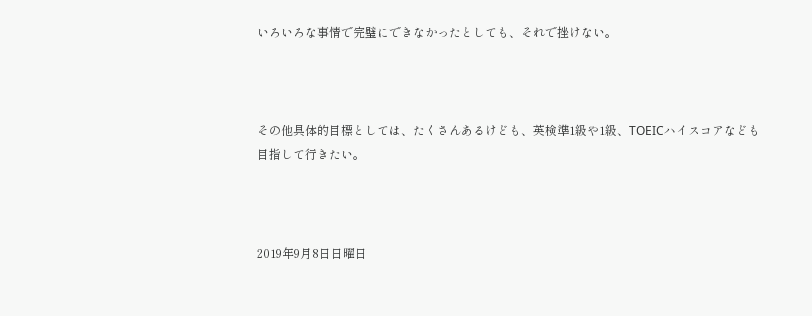いろいろな事情で完璧にできなかったとしても、それで挫けない。



その他具体的目標としては、たくさんあるけども、英検準1級や1級、TOEICハイスコアなども目指して行きたい。



2019年9月8日日曜日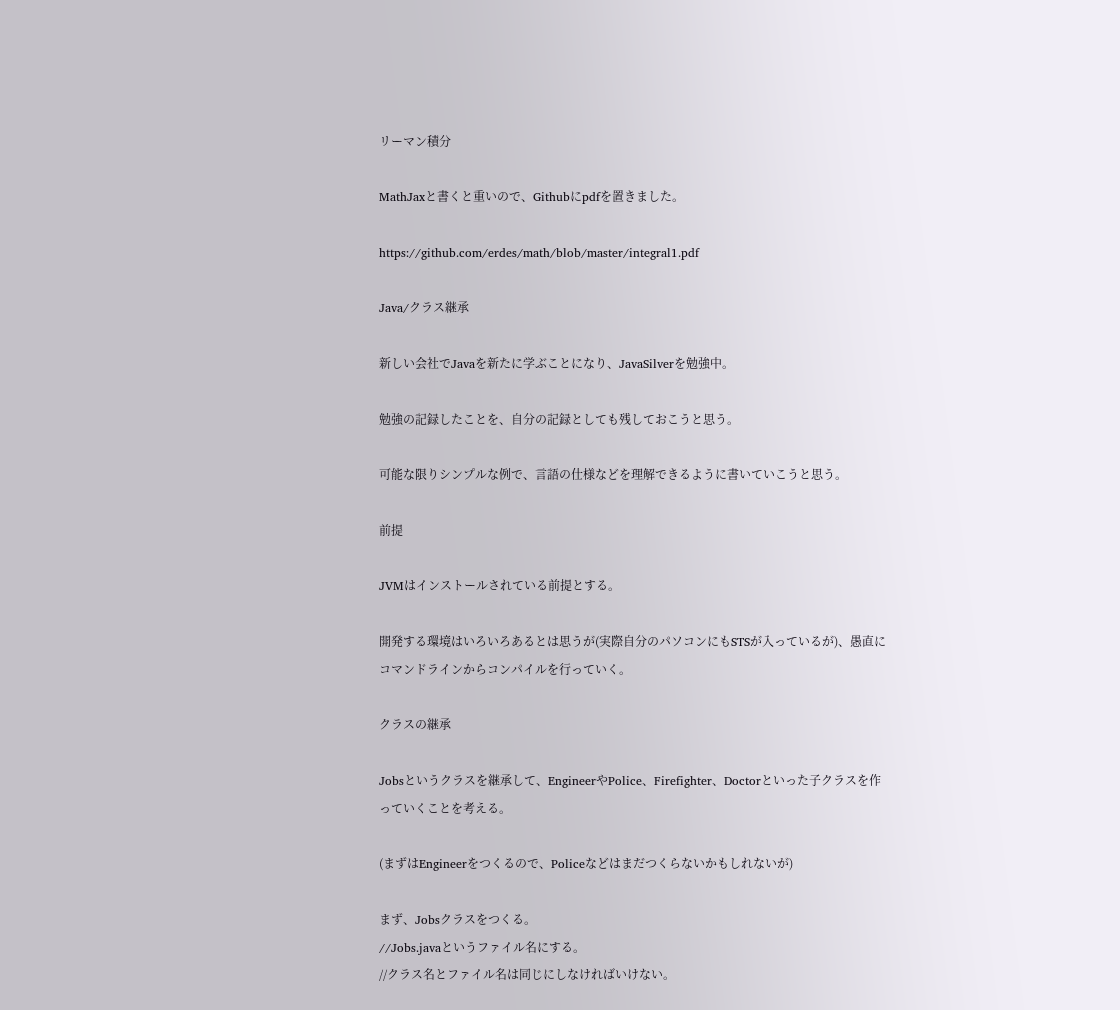リーマン積分

MathJaxと書くと重いので、Githubにpdfを置きました。

https://github.com/erdes/math/blob/master/integral1.pdf

Java/クラス継承

新しい会社でJavaを新たに学ぶことになり、JavaSilverを勉強中。

勉強の記録したことを、自分の記録としても残しておこうと思う。

可能な限りシンプルな例で、言語の仕様などを理解できるように書いていこうと思う。

前提

JVMはインストールされている前提とする。

開発する環境はいろいろあるとは思うが(実際自分のパソコンにもSTSが入っているが)、愚直にコマンドラインからコンパイルを行っていく。

クラスの継承

Jobsというクラスを継承して、EngineerやPolice、Firefighter、Doctorといった子クラスを作っていくことを考える。

(まずはEngineerをつくるので、Policeなどはまだつくらないかもしれないが)

まず、Jobsクラスをつくる。
//Jobs.javaというファイル名にする。
//クラス名とファイル名は同じにしなければいけない。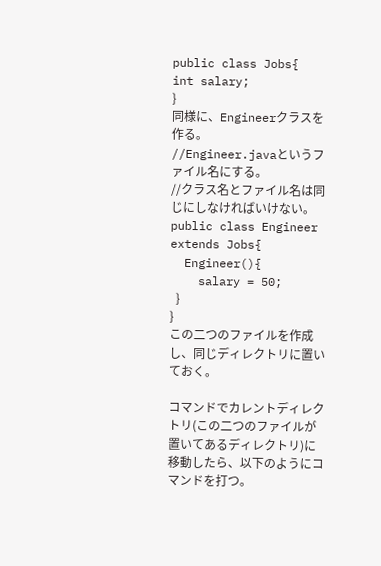public class Jobs{
int salary;
}
同様に、Engineerクラスを作る。
//Engineer.javaというファイル名にする。
//クラス名とファイル名は同じにしなければいけない。
public class Engineer extends Jobs{
  Engineer(){
    salary = 50;
  }
}
この二つのファイルを作成し、同じディレクトリに置いておく。

コマンドでカレントディレクトリ(この二つのファイルが置いてあるディレクトリ)に移動したら、以下のようにコマンドを打つ。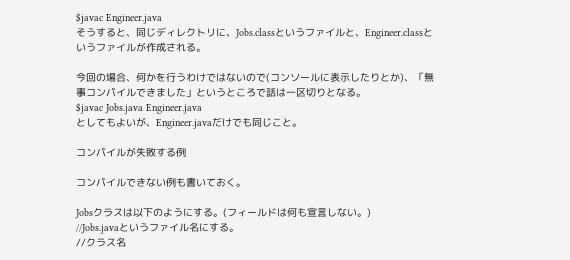$javac Engineer.java
そうすると、同じディレクトリに、Jobs.classというファイルと、Engineer.classというファイルが作成される。

今回の場合、何かを行うわけではないので(コンソールに表示したりとか)、「無事コンパイルできました」というところで話は一区切りとなる。
$javac Jobs.java Engineer.java
としてもよいが、Engineer.javaだけでも同じこと。

コンパイルが失敗する例

コンパイルできない例も書いておく。

Jobsクラスは以下のようにする。(フィールドは何も宣言しない。)
//Jobs.javaというファイル名にする。
//クラス名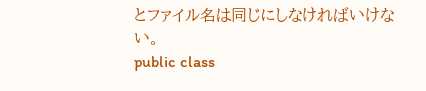とファイル名は同じにしなければいけない。
public class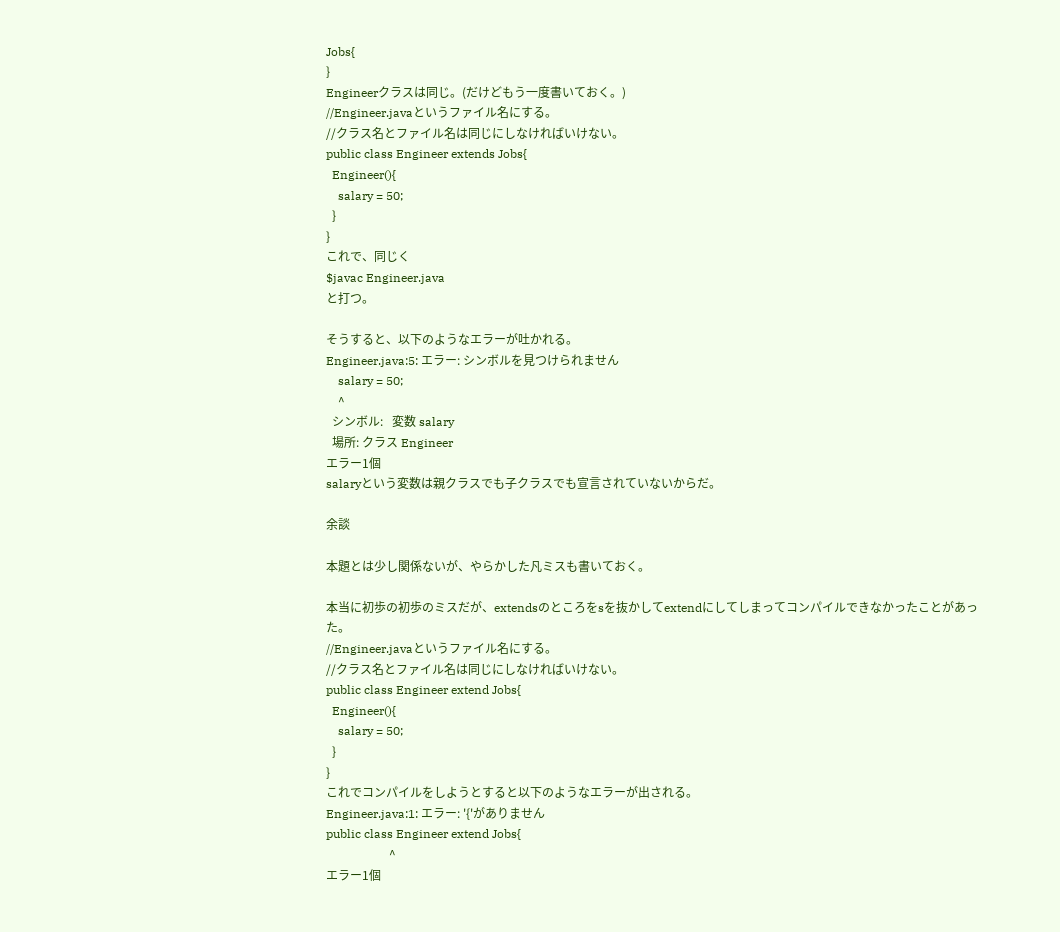Jobs{
}
Engineerクラスは同じ。(だけどもう一度書いておく。)
//Engineer.javaというファイル名にする。
//クラス名とファイル名は同じにしなければいけない。
public class Engineer extends Jobs{
  Engineer(){
    salary = 50;
  }
}
これで、同じく
$javac Engineer.java
と打つ。

そうすると、以下のようなエラーが吐かれる。
Engineer.java:5: エラー: シンボルを見つけられません
    salary = 50;
    ^
  シンボル:   変数 salary
  場所: クラス Engineer
エラー1個
salaryという変数は親クラスでも子クラスでも宣言されていないからだ。

余談

本題とは少し関係ないが、やらかした凡ミスも書いておく。

本当に初歩の初歩のミスだが、extendsのところをsを抜かしてextendにしてしまってコンパイルできなかったことがあった。
//Engineer.javaというファイル名にする。
//クラス名とファイル名は同じにしなければいけない。
public class Engineer extend Jobs{
  Engineer(){
    salary = 50;
  }
}
これでコンパイルをしようとすると以下のようなエラーが出される。
Engineer.java:1: エラー: '{'がありません
public class Engineer extend Jobs{
                     ^
エラー1個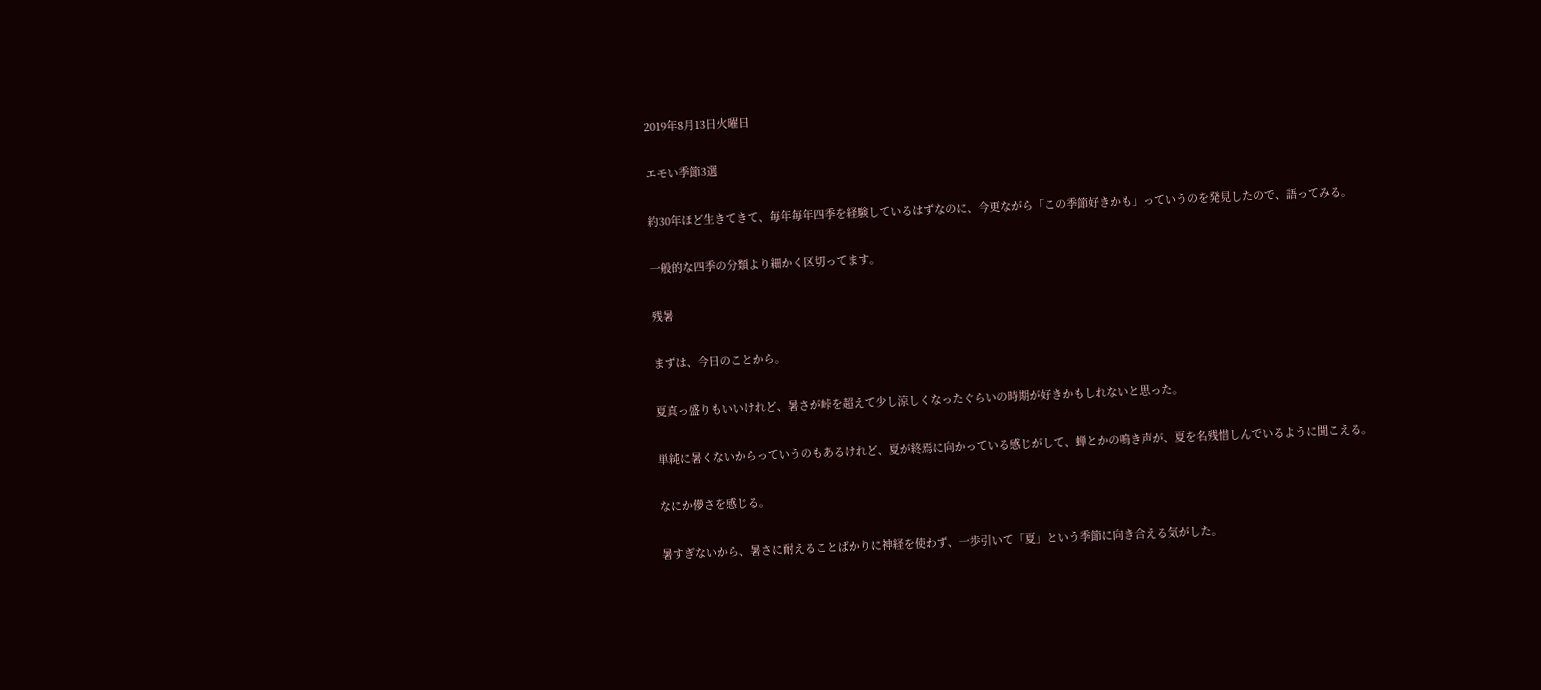2019年8月13日火曜日

エモい季節3選

約30年ほど生きてきて、毎年毎年四季を経験しているはずなのに、今更ながら「この季節好きかも」っていうのを発見したので、語ってみる。

一般的な四季の分類より細かく区切ってます。

残暑

まずは、今日のことから。

夏真っ盛りもいいけれど、暑さが峠を超えて少し涼しくなったぐらいの時期が好きかもしれないと思った。

単純に暑くないからっていうのもあるけれど、夏が終焉に向かっている感じがして、蝉とかの鳴き声が、夏を名残惜しんでいるように聞こえる。

なにか儚さを感じる。

暑すぎないから、暑さに耐えることばかりに神経を使わず、一歩引いて「夏」という季節に向き合える気がした。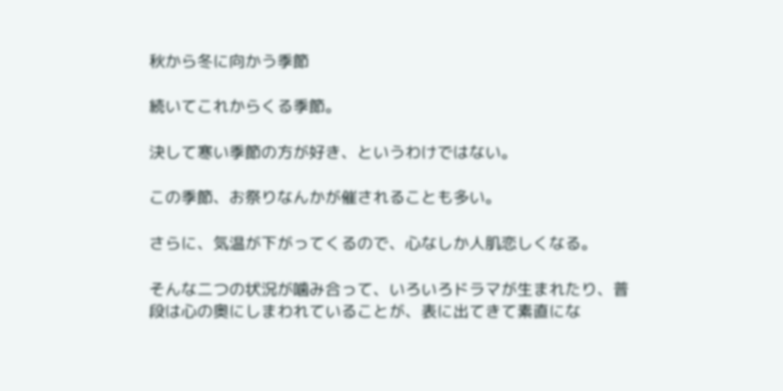秋から冬に向かう季節

続いてこれからくる季節。

決して寒い季節の方が好き、というわけではない。

この季節、お祭りなんかが催されることも多い。

さらに、気温が下がってくるので、心なしか人肌恋しくなる。

そんな二つの状況が噛み合って、いろいろドラマが生まれたり、普段は心の奥にしまわれていることが、表に出てきて素直にな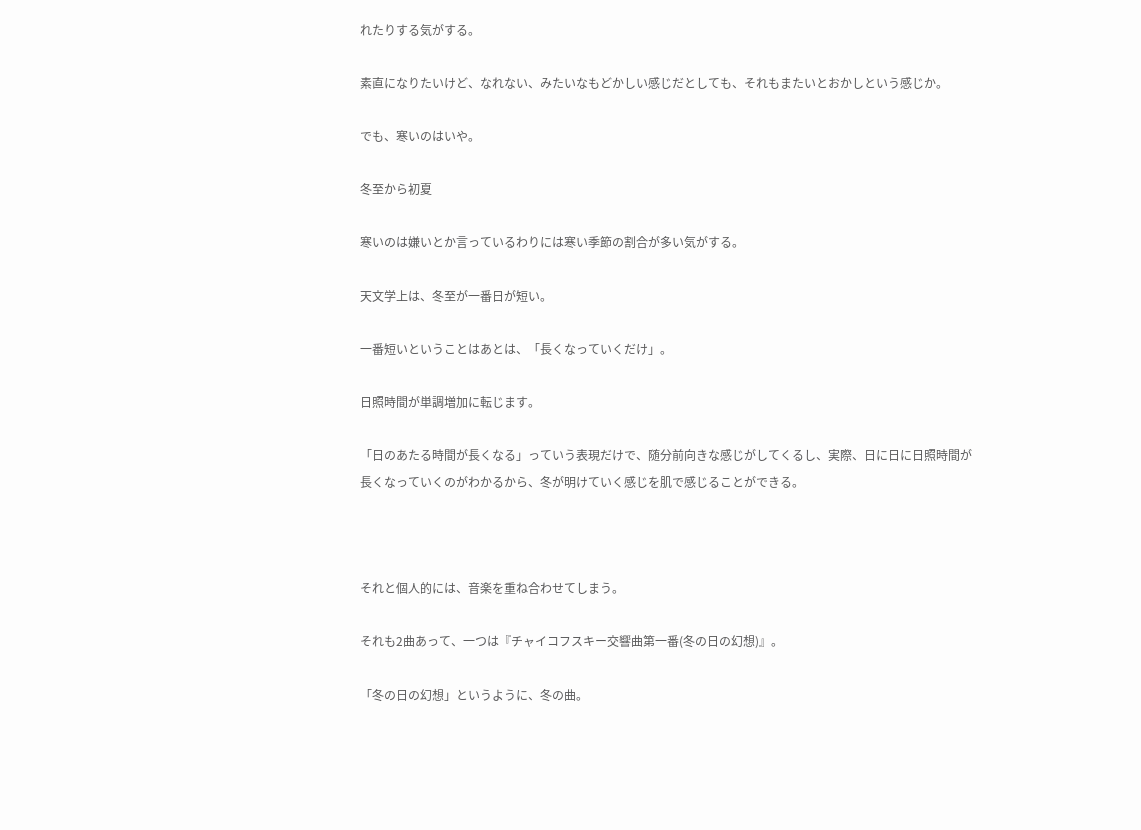れたりする気がする。

素直になりたいけど、なれない、みたいなもどかしい感じだとしても、それもまたいとおかしという感じか。

でも、寒いのはいや。

冬至から初夏

寒いのは嫌いとか言っているわりには寒い季節の割合が多い気がする。

天文学上は、冬至が一番日が短い。

一番短いということはあとは、「長くなっていくだけ」。

日照時間が単調増加に転じます。

「日のあたる時間が長くなる」っていう表現だけで、随分前向きな感じがしてくるし、実際、日に日に日照時間が長くなっていくのがわかるから、冬が明けていく感じを肌で感じることができる。



それと個人的には、音楽を重ね合わせてしまう。

それも2曲あって、一つは『チャイコフスキー交響曲第一番(冬の日の幻想)』。

「冬の日の幻想」というように、冬の曲。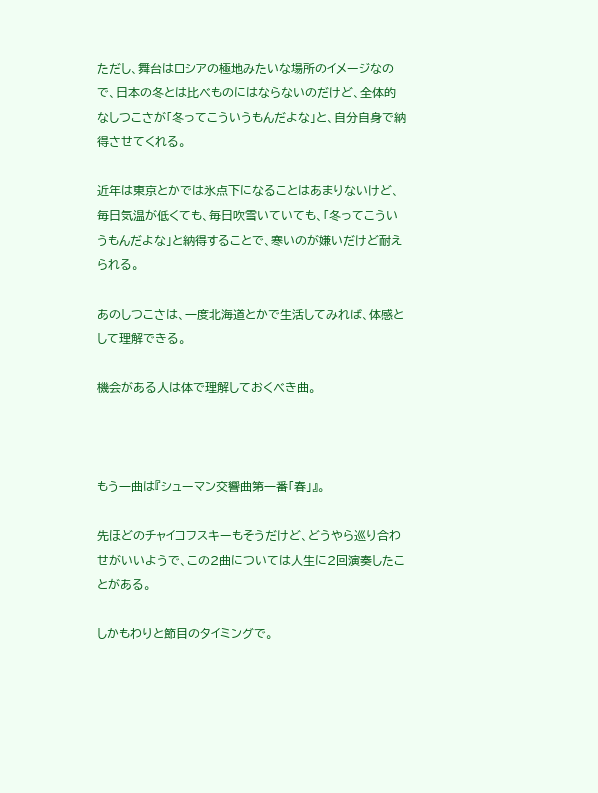ただし、舞台はロシアの極地みたいな場所のイメージなので、日本の冬とは比べものにはならないのだけど、全体的なしつこさが「冬ってこういうもんだよな」と、自分自身で納得させてくれる。

近年は東京とかでは氷点下になることはあまりないけど、毎日気温が低くても、毎日吹雪いていても、「冬ってこういうもんだよな」と納得することで、寒いのが嫌いだけど耐えられる。

あのしつこさは、一度北海道とかで生活してみれば、体感として理解できる。

機会がある人は体で理解しておくべき曲。



もう一曲は『シューマン交響曲第一番「春」』。

先ほどのチャイコフスキーもそうだけど、どうやら巡り合わせがいいようで、この2曲については人生に2回演奏したことがある。

しかもわりと節目のタイミングで。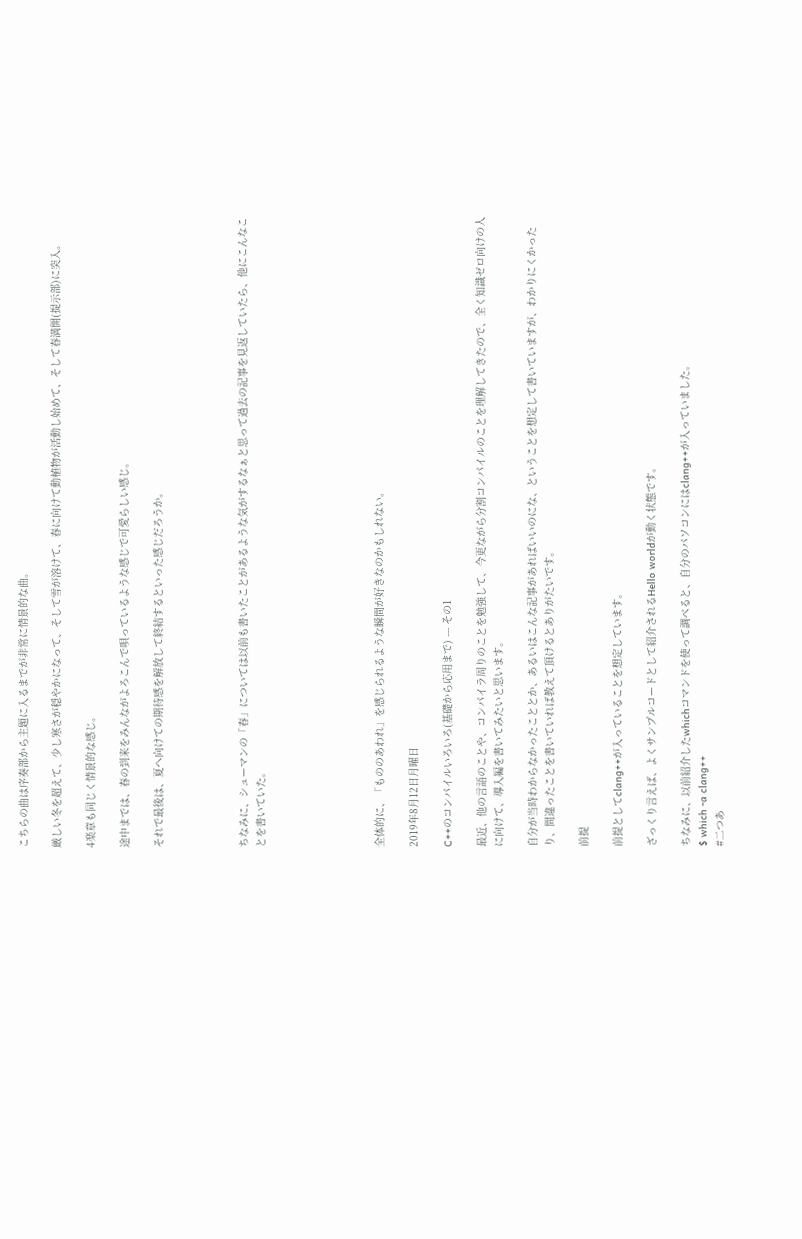こちらの曲は序奏部から主題に入るまでが非常に情景的な曲。

厳しい冬を超えて、少し寒さが穏やかになって、そして雪が溶けて、春に向けて動植物が活動し始めて、そして春満開(提示部)に突入。

4楽章も同じく情景的な感じ。

途中までは、春の到来をみんながよろこんで唄っているような感じで可愛らしい感じ。

それで最後は、夏へ向けての期待感を解放して終結するといった感じだろうか。




ちなみに、シューマンの「春」については以前も書いたことがあるような気がするなぁと思って過去の記事を見返していたら、他にこんなことを書いていた。






全体的に、「もののあわれ」を感じられるような瞬間が好きなのかもしれない。

2019年8月12日月曜日

C++のコンパイルいろいろ(基礎から応用まで) --- その1

最近、他の言語のことや、コンパイラ周りのことを勉強して、今更ながら分割コンパイルのことを理解してきたので、全く知識ゼロ向けの人に向けて、導入編を書いてみたいと思います。

自分が当時わからなかったこととか、あるいはこんな記事があればいいのにな、ということを想定して書いていますが、わかりにくかったり、間違ったことを書いていれば教えて頂けるとありがたいです。

前提

前提としてclang++が入っていることを想定しています。

ざっくり言えば、よくサンプルコードとして紹介されるHello worldが動く状態です。

ちなみに、以前紹介したwhichコマンドを使って調べると、自分のパソコンにはclang++が入っていました。
$ which -a clang++
#二つあ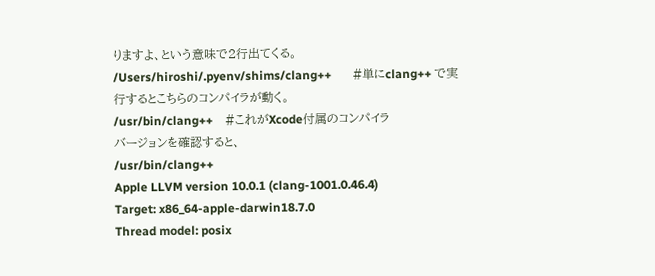りますよ、という意味で2行出てくる。
/Users/hiroshi/.pyenv/shims/clang++       #単にclang++ で実行するとこちらのコンパイラが動く。
/usr/bin/clang++    #これがXcode付属のコンパイラ
バージョンを確認すると、
/usr/bin/clang++
Apple LLVM version 10.0.1 (clang-1001.0.46.4)
Target: x86_64-apple-darwin18.7.0
Thread model: posix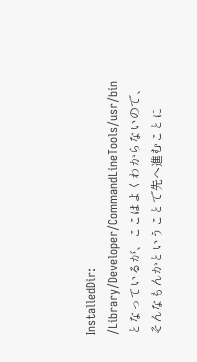InstalledDir: /Library/Developer/CommandLineTools/usr/bin
となっているが、ここはよくわからないので、そんなもんかということで先へ進むことに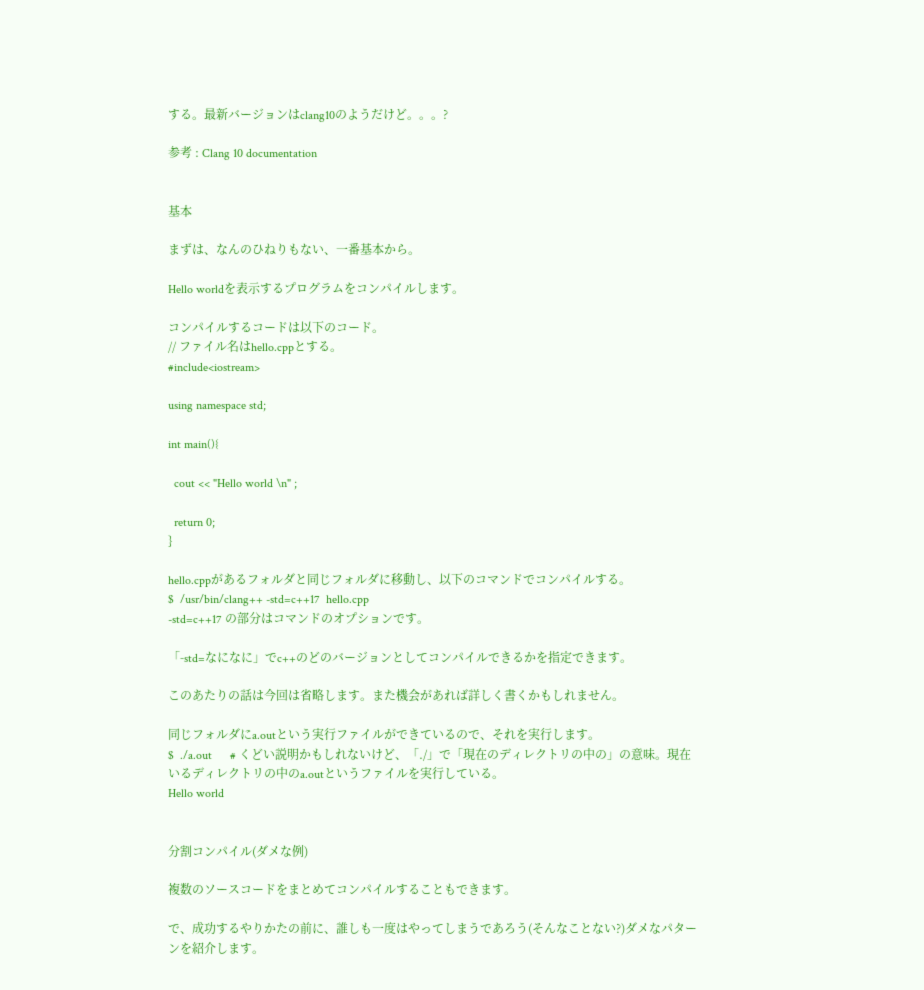する。最新バージョンはclang10のようだけど。。。?

参考 : Clang 10 documentation


基本

まずは、なんのひねりもない、一番基本から。

Hello worldを表示するプログラムをコンパイルします。

コンパイルするコードは以下のコード。
// ファイル名はhello.cppとする。
#include<iostream>

using namespace std;

int main(){

  cout << "Hello world \n" ;

  return 0;
}

hello.cppがあるフォルダと同じフォルダに移動し、以下のコマンドでコンパイルする。
$  /usr/bin/clang++ -std=c++17  hello.cpp
-std=c++17 の部分はコマンドのオプションです。

「-std=なになに」でc++のどのバージョンとしてコンパイルできるかを指定できます。

このあたりの話は今回は省略します。また機会があれば詳しく書くかもしれません。

同じフォルダにa.outという実行ファイルができているので、それを実行します。
$  ./a.out      # くどい説明かもしれないけど、「./」で「現在のディレクトリの中の」の意味。現在いるディレクトリの中のa.outというファイルを実行している。
Hello world


分割コンパイル(ダメな例)

複数のソースコードをまとめてコンパイルすることもできます。

で、成功するやりかたの前に、誰しも一度はやってしまうであろう(そんなことない?)ダメなパターンを紹介します。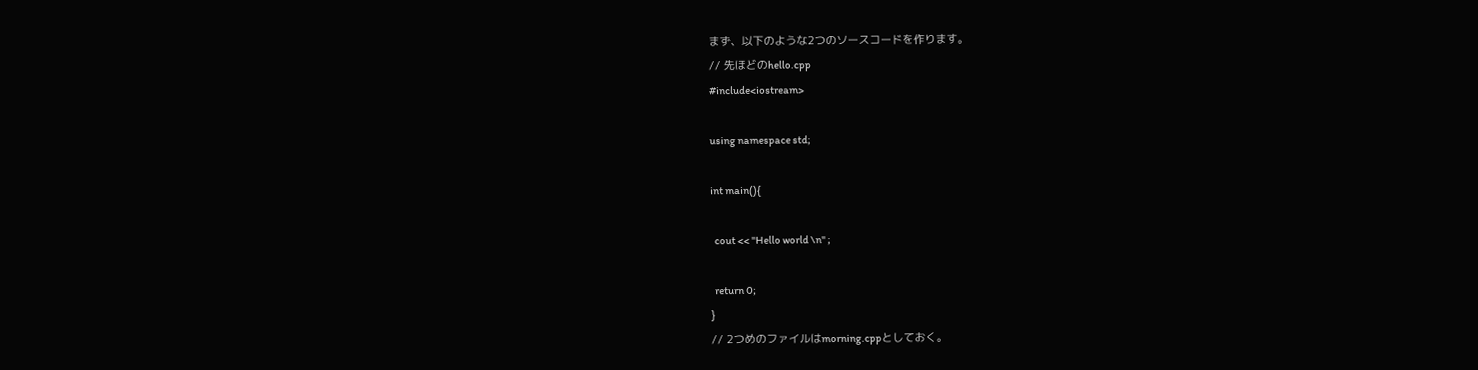まず、以下のような2つのソースコードを作ります。
// 先ほどのhello.cpp
#include<iostream>

using namespace std;

int main(){

  cout << "Hello world \n" ;

  return 0;
}
// 2つめのファイルはmorning.cppとしておく。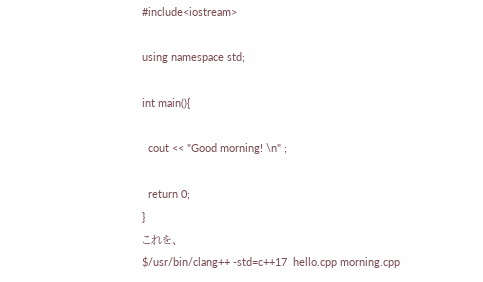#include<iostream>

using namespace std;

int main(){

  cout << "Good morning! \n" ;

  return 0;
}
これを、
$/usr/bin/clang++ -std=c++17  hello.cpp morning.cpp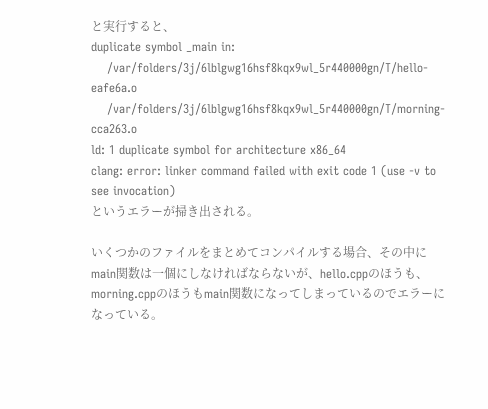と実行すると、
duplicate symbol _main in:
    /var/folders/3j/6lblgwg16hsf8kqx9wl_5r440000gn/T/hello-eafe6a.o
    /var/folders/3j/6lblgwg16hsf8kqx9wl_5r440000gn/T/morning-cca263.o
ld: 1 duplicate symbol for architecture x86_64
clang: error: linker command failed with exit code 1 (use -v to see invocation)
というエラーが掃き出される。

いくつかのファイルをまとめてコンパイルする場合、その中にmain関数は一個にしなければならないが、hello.cppのほうも、morning.cppのほうもmain関数になってしまっているのでエラーになっている。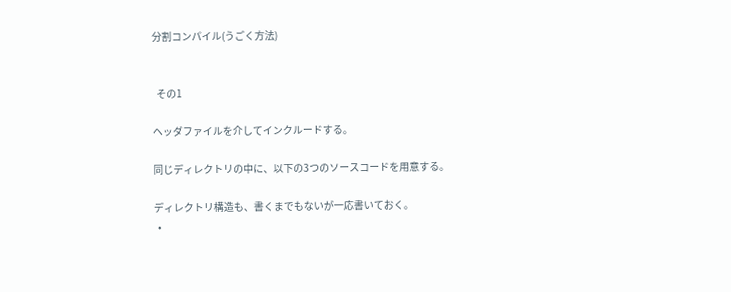分割コンパイル(うごく方法)


  その1

ヘッダファイルを介してインクルードする。

同じディレクトリの中に、以下の3つのソースコードを用意する。

ディレクトリ構造も、書くまでもないが一応書いておく。
  •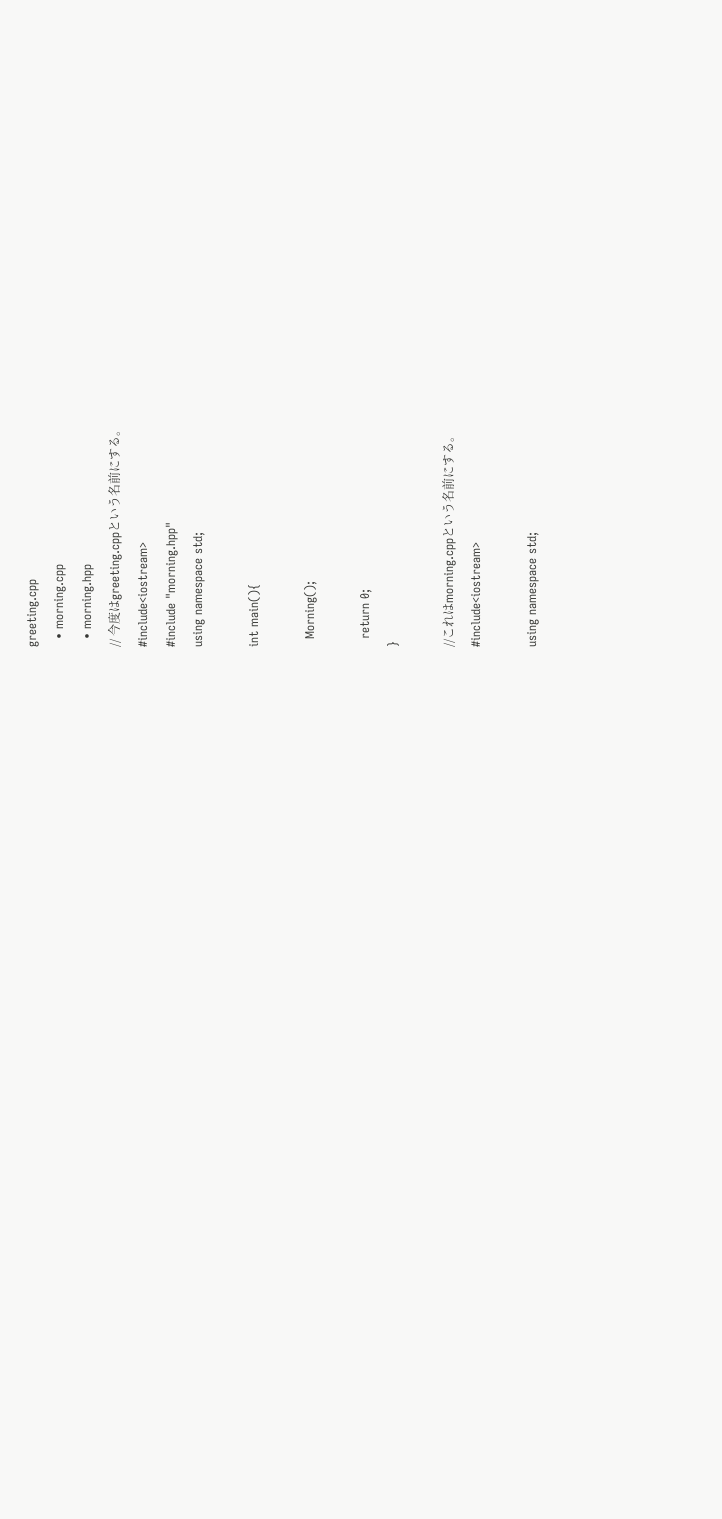greeting.cpp
  • morning.cpp
  • morning.hpp
// 今度はgreeting.cppという名前にする。
#include<iostream>
#include "morning.hpp"
using namespace std;

int main(){

  Morning();

  return 0;
}

//これはmorning.cppという名前にする。
#include<iostream>

using namespace std;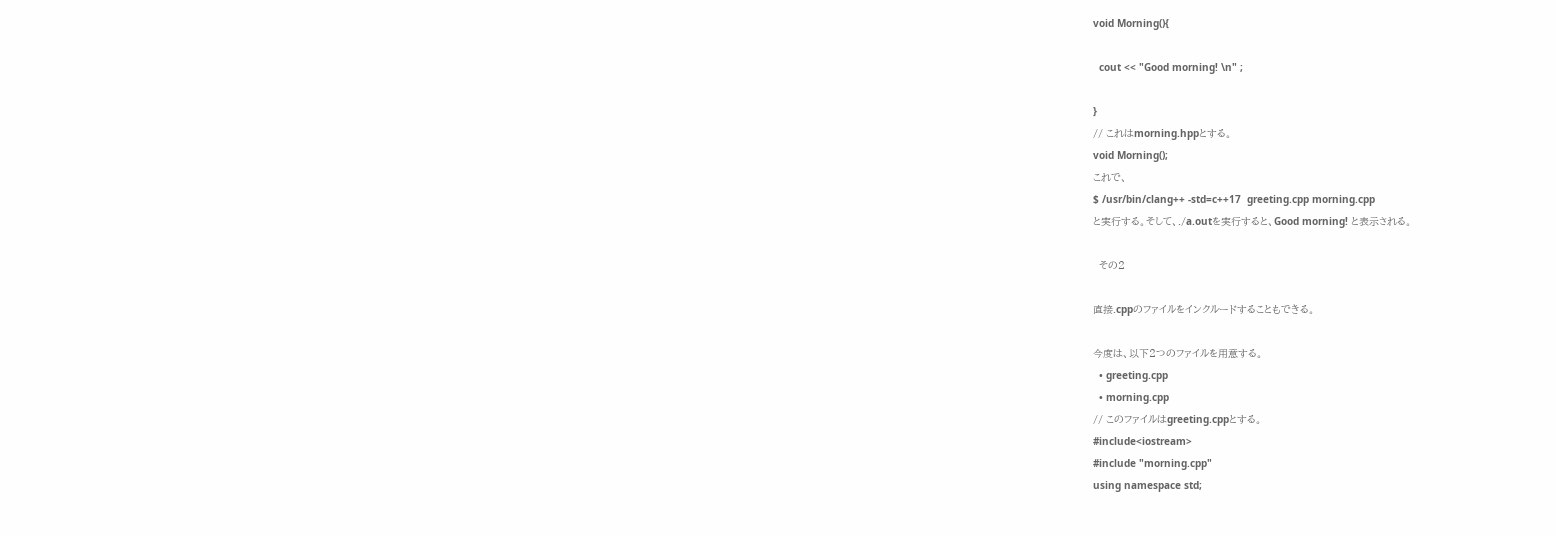void Morning(){

  cout << "Good morning! \n" ;

}
// これはmorning.hppとする。
void Morning();
これで、
$ /usr/bin/clang++ -std=c++17  greeting.cpp morning.cpp
と実行する。そして、./a.outを実行すると、Good morning! と表示される。

  その2

直接.cppのファイルをインクルードすることもできる。

今度は、以下2つのファイルを用意する。
  • greeting.cpp
  • morning.cpp
// このファイルはgreeting.cppとする。
#include<iostream>
#include "morning.cpp"
using namespace std;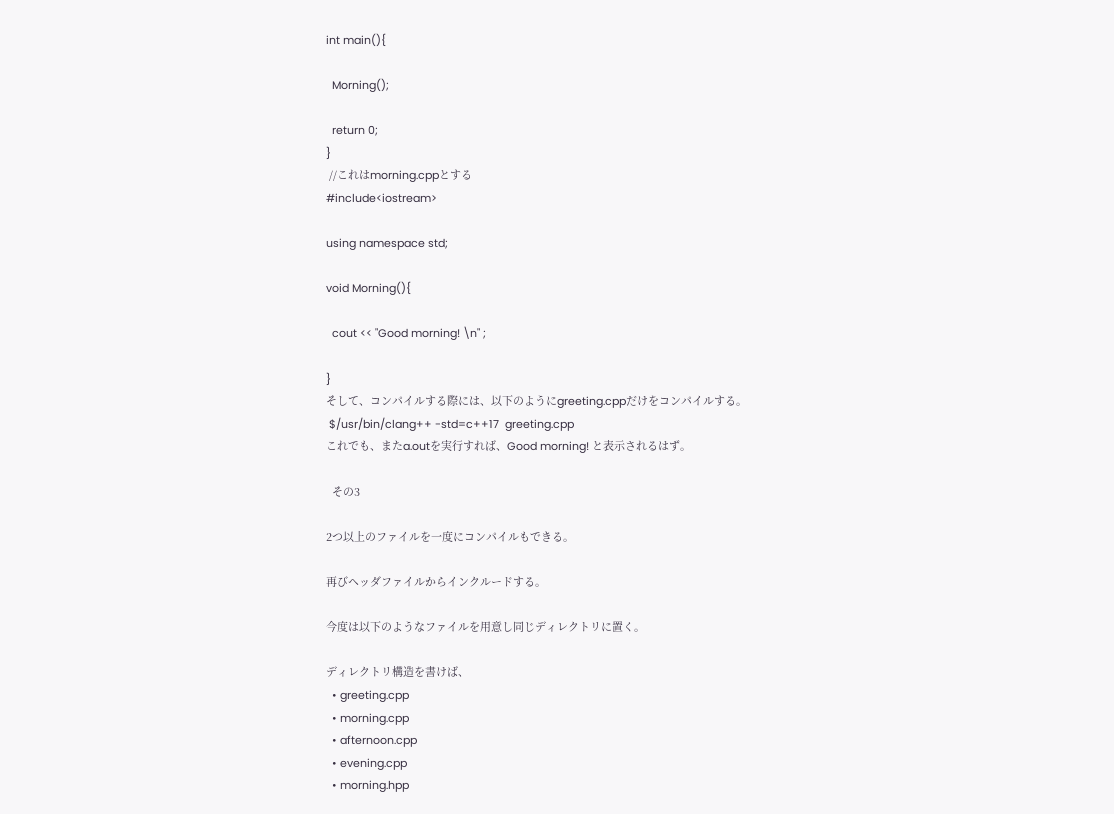int main(){

  Morning();

  return 0;
}
 //これはmorning.cppとする
#include<iostream>

using namespace std;

void Morning(){

  cout << "Good morning! \n" ;

}
そして、コンパイルする際には、以下のようにgreeting.cppだけをコンパイルする。
 $/usr/bin/clang++ -std=c++17  greeting.cpp
これでも、またa.outを実行すれば、Good morning! と表示されるはず。

  その3

2つ以上のファイルを一度にコンパイルもできる。

再びヘッダファイルからインクルードする。

今度は以下のようなファイルを用意し同じディレクトリに置く。

ディレクトリ構造を書けば、
  • greeting.cpp
  • morning.cpp
  • afternoon.cpp
  • evening.cpp
  • morning.hpp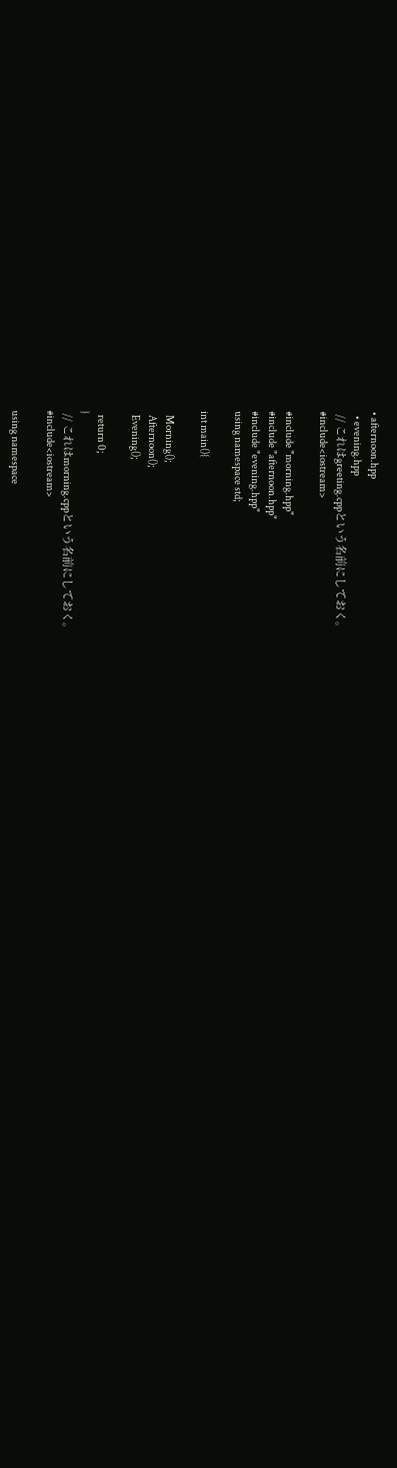• afternoon.hpp
  • evening.hpp
 // これはgreeting.cppという名前にしておく。
#include<iostream>

#include "morning.hpp"
#include "afternoon.hpp"
#include "evening.hpp"
using namespace std;

int main(){

  Morning();
  Afternoon();
  Evening();

  return 0;
}
 // これはmorning.cppという名前にしておく。
#include<iostream>

using namespace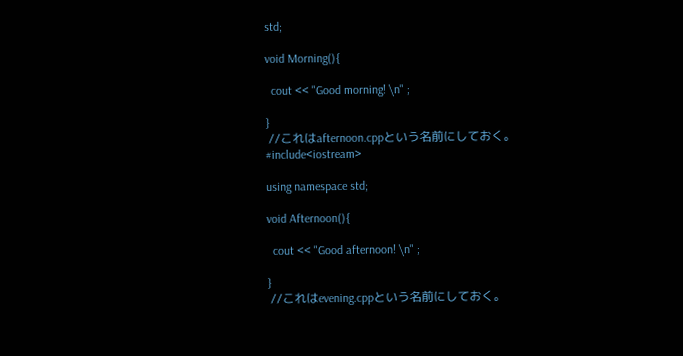std;

void Morning(){

  cout << "Good morning! \n" ;

}
 //これはafternoon.cppという名前にしておく。
#include<iostream>

using namespace std;

void Afternoon(){

  cout << "Good afternoon! \n" ;

}
 //これはevening.cppという名前にしておく。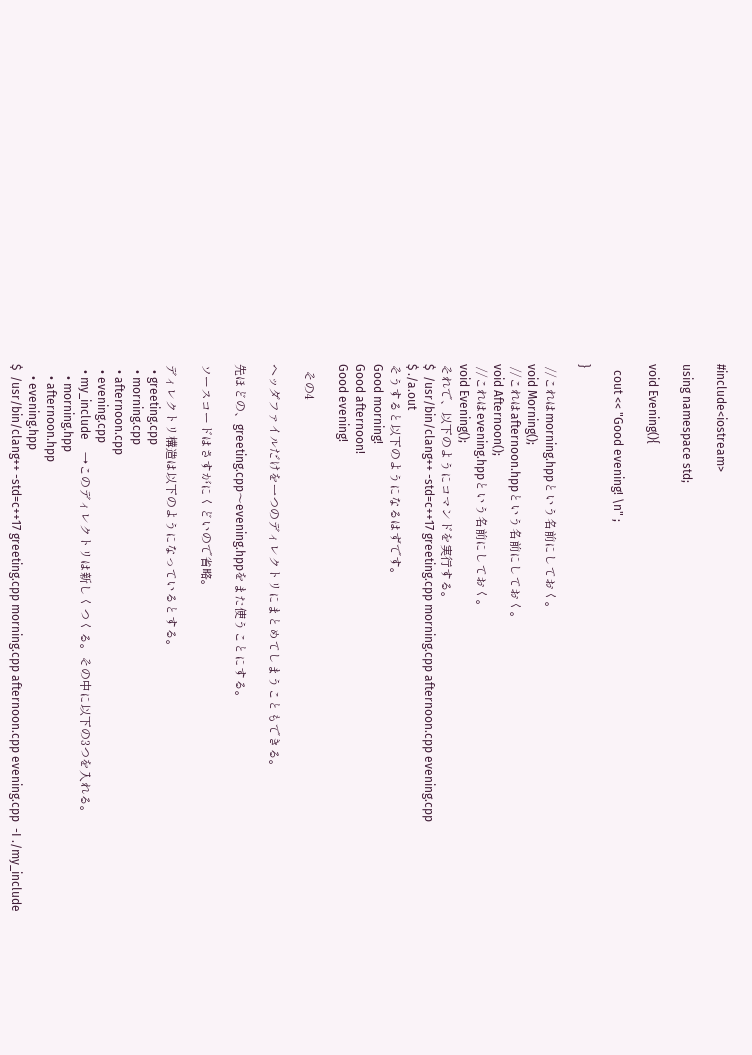#include<iostream>

using namespace std;

void Evening(){

  cout << "Good evening! \n" ;

}

 //これはmorning.hppという名前にしておく。
void Morning();
 //これはafternoon.hppという名前にしておく。
void Afternoon();
 //これはevening.hppという名前にしておく。
void Evening();
それで、以下のようにコマンドを実行する。
$  /usr/bin/clang++ -std=c++17 greeting.cpp morning.cpp afternoon.cpp evening.cpp
$ ./a.out
そうすると以下のようになるはずです。
Good morning!
Good afternoon!
Good evening!

  その4

ヘッダファイルだけを一つのディレクトリにまとめてしまうこともできる。

先ほどの、greeting.cpp〜evening.hppをまた使うことにする。

ソースコードはさすがにくどいので省略。

ディレクトリ構造は以下のようになっているとする。
  • greeting.cpp
  • morning.cpp
  • afternoon.cpp
  • evening.cpp
  • my_include    →このディレクトリは新しくつくる。その中に以下の3つを入れる。
    • morning.hpp
    • afternoon.hpp
    • evening.hpp
$  /usr/bin/clang++ -std=c++17 greeting.cpp morning.cpp afternoon.cpp evening.cpp  -I ./my_include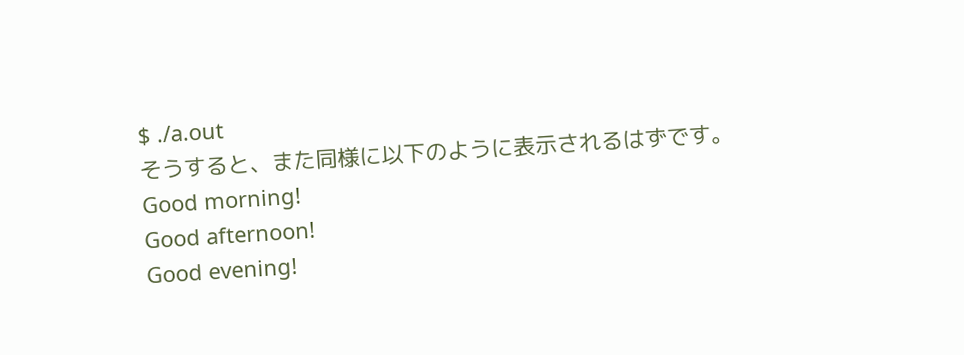$ ./a.out
そうすると、また同様に以下のように表示されるはずです。
Good morning!
Good afternoon!
Good evening!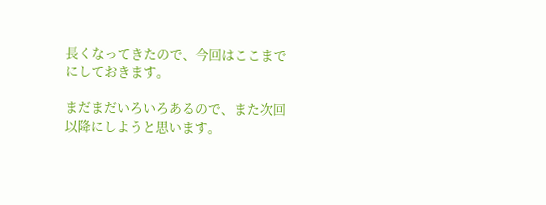長くなってきたので、今回はここまでにしておきます。

まだまだいろいろあるので、また次回以降にしようと思います。